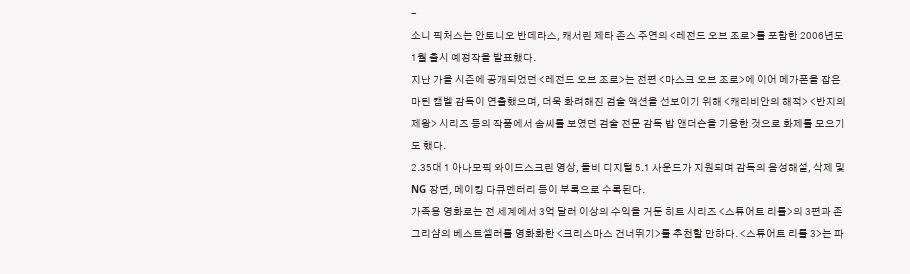-
소니 픽처스는 안토니오 반데라스, 캐서린 제타 존스 주연의 <레전드 오브 조로>를 포함한 2006년도 1월 출시 예정작을 발표했다.
지난 가을 시즌에 공개되었던 <레전드 오브 조로>는 전편 <마스크 오브 조로>에 이어 메가폰을 잡은 마틴 캠벨 감독이 연출했으며, 더욱 화려해진 검술 액션을 선보이기 위해 <캐리비안의 해적> <반지의 제왕> 시리즈 등의 작품에서 솜씨를 보였던 검술 전문 감독 밥 앤더슨을 기용한 것으로 화제를 모으기도 했다.
2.35대 1 아나모픽 와이드스크린 영상, 돌비 디지털 5.1 사운드가 지원되며 감독의 음성해설, 삭제 및 NG 장면, 메이킹 다큐멘터리 등이 부록으로 수록된다.
가족용 영화로는 전 세계에서 3억 달러 이상의 수익을 거둔 히트 시리즈 <스튜어트 리틀>의 3편과 존 그리샴의 베스트셀러를 영화화한 <크리스마스 건너뛰기>를 추천할 만하다. <스튜어트 리틀 3>는 파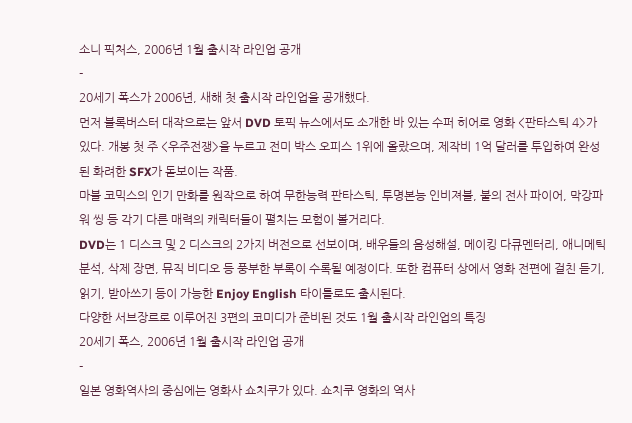소니 픽처스, 2006년 1월 출시작 라인업 공개
-
20세기 폭스가 2006년, 새해 첫 출시작 라인업을 공개했다.
먼저 블록버스터 대작으로는 앞서 DVD 토픽 뉴스에서도 소개한 바 있는 수퍼 히어로 영화 <판타스틱 4>가 있다. 개봉 첫 주 <우주전쟁>을 누르고 전미 박스 오피스 1위에 올랐으며, 제작비 1억 달러를 투입하여 완성된 화려한 SFX가 돋보이는 작품.
마블 코믹스의 인기 만화를 원작으로 하여 무한능력 판타스틱, 투명본능 인비져블, 불의 전사 파이어, 막강파워 씽 등 각기 다른 매력의 캐릭터들이 펼치는 모험이 볼거리다.
DVD는 1 디스크 및 2 디스크의 2가지 버전으로 선보이며, 배우들의 음성해설, 메이킹 다큐멘터리, 애니메틱 분석, 삭제 장면, 뮤직 비디오 등 풍부한 부록이 수록될 예정이다. 또한 컴퓨터 상에서 영화 전편에 걸친 듣기, 읽기, 받아쓰기 등이 가능한 Enjoy English 타이틀로도 출시된다.
다양한 서브장르로 이루어진 3편의 코미디가 준비된 것도 1월 출시작 라인업의 특징
20세기 폭스, 2006년 1월 출시작 라인업 공개
-
일본 영화역사의 중심에는 영화사 쇼치쿠가 있다. 쇼치쿠 영화의 역사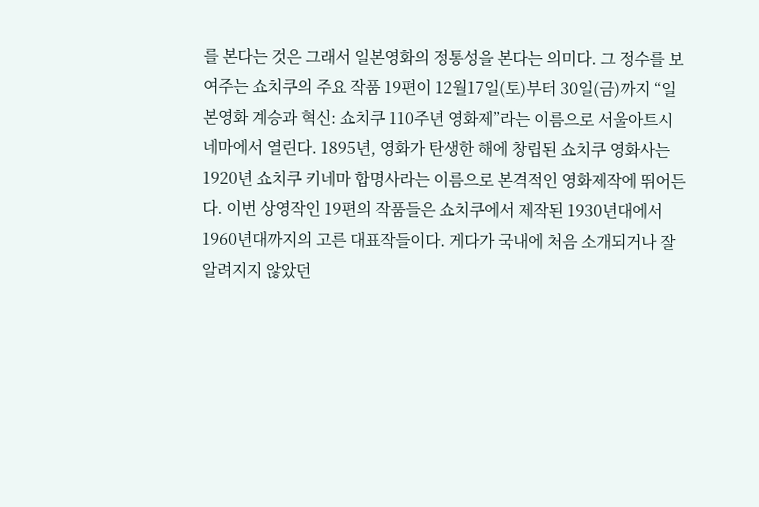를 본다는 것은 그래서 일본영화의 정통성을 본다는 의미다. 그 정수를 보여주는 쇼치쿠의 주요 작품 19편이 12월17일(토)부터 30일(금)까지 “일본영화 계승과 혁신: 쇼치쿠 110주년 영화제”라는 이름으로 서울아트시네마에서 열린다. 1895년, 영화가 탄생한 해에 창립된 쇼치쿠 영화사는 1920년 쇼치쿠 키네마 합명사라는 이름으로 본격적인 영화제작에 뛰어든다. 이번 상영작인 19편의 작품들은 쇼치쿠에서 제작된 1930년대에서 1960년대까지의 고른 대표작들이다. 게다가 국내에 처음 소개되거나 잘 알려지지 않았던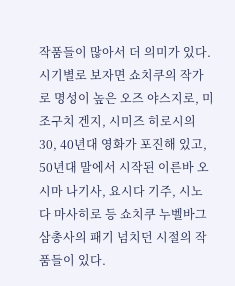작품들이 많아서 더 의미가 있다.
시기별로 보자면 쇼치쿠의 작가로 명성이 높은 오즈 야스지로, 미조구치 겐지, 시미즈 히로시의 30, 40년대 영화가 포진해 있고, 50년대 말에서 시작된 이른바 오시마 나기사, 요시다 기주, 시노다 마사히로 등 쇼치쿠 누벨바그 삼총사의 패기 넘치던 시절의 작품들이 있다.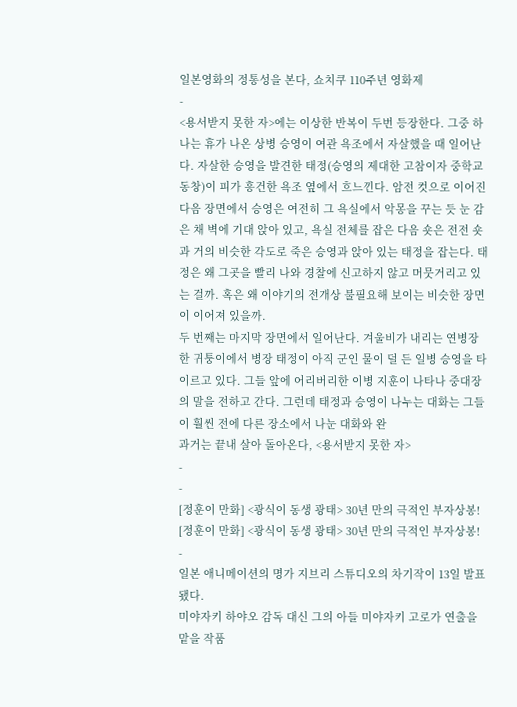일본영화의 정통성을 본다, 쇼치쿠 110주년 영화제
-
<용서받지 못한 자>에는 이상한 반복이 두번 등장한다. 그중 하나는 휴가 나온 상병 승영이 여관 욕조에서 자살했을 때 일어난다. 자살한 승영을 발견한 태정(승영의 제대한 고참이자 중학교 동창)이 피가 흥건한 욕조 옆에서 흐느낀다. 암전 컷으로 이어진 다음 장면에서 승영은 여전히 그 욕실에서 악몽을 꾸는 듯 눈 감은 채 벽에 기대 앉아 있고, 욕실 전체를 잡은 다음 숏은 전전 숏과 거의 비슷한 각도로 죽은 승영과 앉아 있는 태정을 잡는다. 태정은 왜 그곳을 빨리 나와 경찰에 신고하지 않고 머뭇거리고 있는 걸까. 혹은 왜 이야기의 전개상 불필요해 보이는 비슷한 장면이 이어져 있을까.
두 번째는 마지막 장면에서 일어난다. 겨울비가 내리는 연병장 한 귀퉁이에서 병장 태정이 아직 군인 물이 덜 든 일병 승영을 타이르고 있다. 그들 앞에 어리버리한 이병 지훈이 나타나 중대장의 말을 전하고 간다. 그런데 태정과 승영이 나누는 대화는 그들이 훨씬 전에 다른 장소에서 나눈 대화와 완
과거는 끝내 살아 돌아온다, <용서받지 못한 자>
-
-
[정훈이 만화] <광식이 동생 광태> 30년 만의 극적인 부자상봉!
[정훈이 만화] <광식이 동생 광태> 30년 만의 극적인 부자상봉!
-
일본 애니메이션의 명가 지브리 스튜디오의 차기작이 13일 발표됐다.
미야자키 하야오 감독 대신 그의 아들 미야자키 고로가 연출을 맡을 작품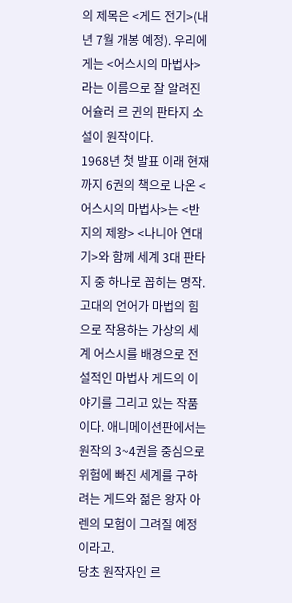의 제목은 <게드 전기>(내년 7월 개봉 예정). 우리에게는 <어스시의 마법사>라는 이름으로 잘 알려진 어슐러 르 귄의 판타지 소설이 원작이다.
1968년 첫 발표 이래 현재까지 6권의 책으로 나온 <어스시의 마법사>는 <반지의 제왕> <나니아 연대기>와 함께 세계 3대 판타지 중 하나로 꼽히는 명작. 고대의 언어가 마법의 힘으로 작용하는 가상의 세계 어스시를 배경으로 전설적인 마법사 게드의 이야기를 그리고 있는 작품이다. 애니메이션판에서는 원작의 3~4권을 중심으로 위험에 빠진 세계를 구하려는 게드와 젊은 왕자 아렌의 모험이 그려질 예정이라고.
당초 원작자인 르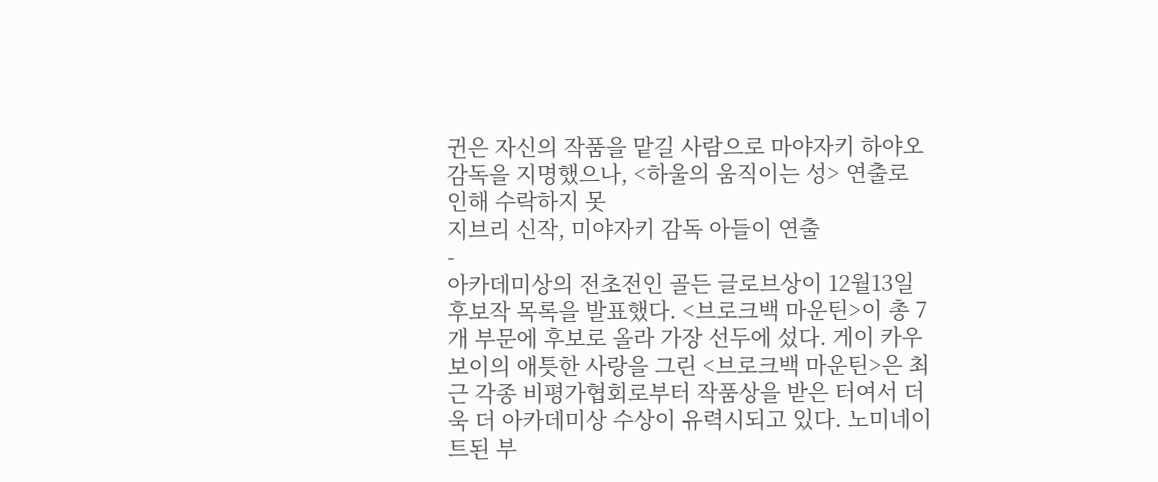귄은 자신의 작품을 맡길 사람으로 마야자키 하야오 감독을 지명했으나, <하울의 움직이는 성> 연출로 인해 수락하지 못
지브리 신작, 미야자키 감독 아들이 연출
-
아카데미상의 전초전인 골든 글로브상이 12월13일 후보작 목록을 발표했다. <브로크백 마운틴>이 총 7개 부문에 후보로 올라 가장 선두에 섰다. 게이 카우보이의 애틋한 사랑을 그린 <브로크백 마운틴>은 최근 각종 비평가협회로부터 작품상을 받은 터여서 더욱 더 아카데미상 수상이 유력시되고 있다. 노미네이트된 부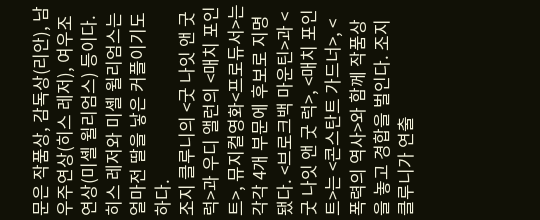문은 작품상, 감독상(리안), 남우주연상(히스 레저), 여우조연상(미셸 윌리엄스) 등이다. 히스 레저와 미셸 윌리엄스는 얼마전 딸을 낳은 커플이기도 하다.
조지 클루니의 <굿 나잇 앤 굿 럭>과 우디 앨런의 <매치 포인트>, 뮤지컬영화<프로듀서>는 각각 4개 부문에 후보로 지명됐다. <브로크백 마운틴>과 <굿 나잇 앤 굿 럭>, <매치 포인트>는 <콘스탄트 가드너>, <폭력의 역사>와 함께 작품상을 놓고 경합을 벌인다. 조지 클루니가 연출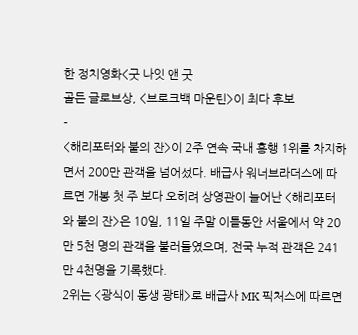한 정치영화<굿 나잇 앤 굿
골든 글로브상, <브로크백 마운틴>이 최다 후보
-
<해리포터와 불의 잔>이 2주 연속 국내 흥행 1위를 차지하면서 200만 관객을 넘어섰다. 배급사 워너브라더스에 따르면 개봉 첫 주 보다 오히려 상영관이 늘어난 <해리포터와 불의 잔>은 10일, 11일 주말 이틀동안 서울에서 약 20만 5천 명의 관객을 불러들였으며, 전국 누적 관객은 241만 4천명을 기록했다.
2위는 <광식이 동생 광태>로 배급사 MK 픽처스에 따르면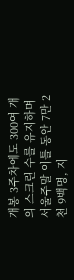개봉 3주차에도 300여 개의 스크린 수를 유지하며 서울주말 이틀 동안 7만 2천 9백명, 지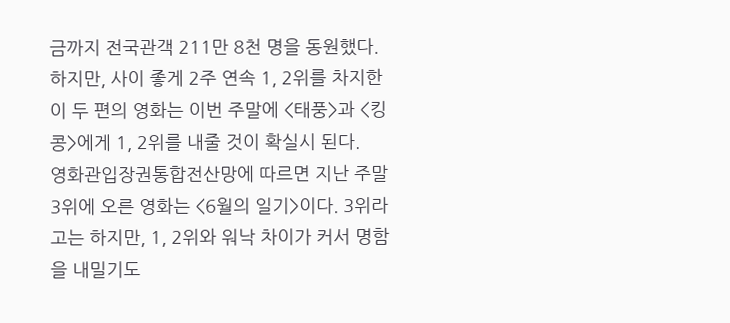금까지 전국관객 211만 8천 명을 동원했다. 하지만, 사이 좋게 2주 연속 1, 2위를 차지한 이 두 편의 영화는 이번 주말에 <태풍>과 <킹콩>에게 1, 2위를 내줄 것이 확실시 된다.
영화관입장권통합전산망에 따르면 지난 주말 3위에 오른 영화는 <6월의 일기>이다. 3위라고는 하지만, 1, 2위와 워낙 차이가 커서 명함을 내밀기도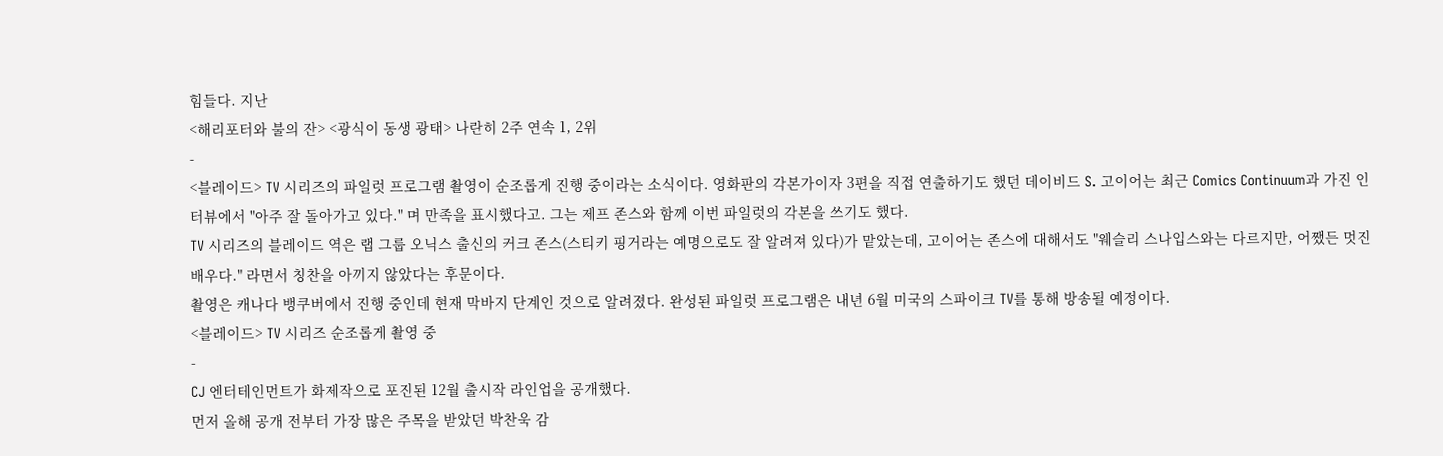힘들다. 지난
<해리포터와 불의 잔> <광식이 동생 광태> 나란히 2주 연속 1, 2위
-
<블레이드> TV 시리즈의 파일럿 프로그램 촬영이 순조롭게 진행 중이라는 소식이다. 영화판의 각본가이자 3편을 직접 연출하기도 했던 데이비드 S. 고이어는 최근 Comics Continuum과 가진 인터뷰에서 "아주 잘 돌아가고 있다." 며 만족을 표시했다고. 그는 제프 존스와 함께 이번 파일럿의 각본을 쓰기도 했다.
TV 시리즈의 블레이드 역은 랩 그룹 오닉스 출신의 커크 존스(스티키 핑거라는 예명으로도 잘 알려져 있다)가 맡았는데, 고이어는 존스에 대해서도 "웨슬리 스나입스와는 다르지만, 어쨌든 멋진 배우다." 라면서 칭찬을 아끼지 않았다는 후문이다.
촬영은 캐나다 뱅쿠버에서 진행 중인데 현재 막바지 단계인 것으로 알려졌다. 완성된 파일럿 프로그램은 내년 6월 미국의 스파이크 TV를 통해 방송될 예정이다.
<블레이드> TV 시리즈 순조롭게 촬영 중
-
CJ 엔터테인먼트가 화제작으로 포진된 12월 출시작 라인업을 공개했다.
먼저 올해 공개 전부터 가장 많은 주목을 받았던 박찬욱 감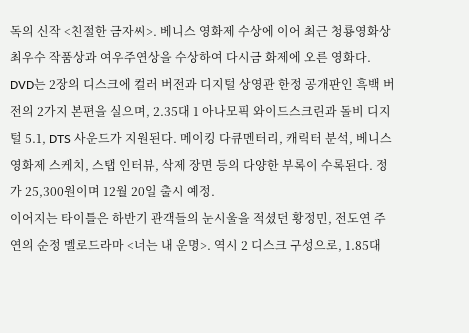독의 신작 <친절한 금자씨>. 베니스 영화제 수상에 이어 최근 청룡영화상 최우수 작품상과 여우주연상을 수상하여 다시금 화제에 오른 영화다.
DVD는 2장의 디스크에 컬러 버전과 디지털 상영관 한정 공개판인 흑백 버전의 2가지 본편을 실으며, 2.35대 1 아나모픽 와이드스크린과 돌비 디지털 5.1, DTS 사운드가 지원된다. 메이킹 다큐멘터리, 캐릭터 분석, 베니스 영화제 스케치, 스탭 인터뷰, 삭제 장면 등의 다양한 부록이 수록된다. 정가 25,300원이며 12월 20일 출시 예정.
이어지는 타이틀은 하반기 관객들의 눈시울을 적셨던 황정민, 전도연 주연의 순정 멜로드라마 <너는 내 운명>. 역시 2 디스크 구성으로, 1.85대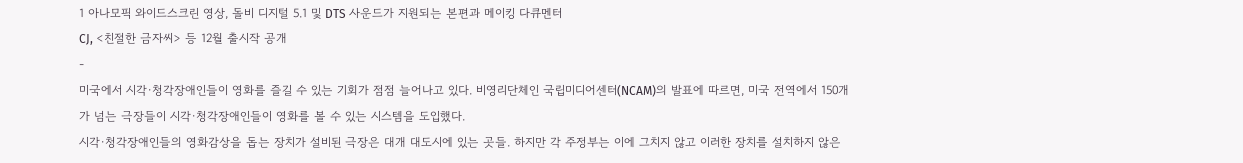1 아나모픽 와이드스크린 영상, 돌비 디지털 5.1 및 DTS 사운드가 지원되는 본편과 메이킹 다큐멘터
CJ, <친절한 금자씨> 등 12월 출시작 공개
-
미국에서 시각·청각장애인들이 영화를 즐길 수 있는 기회가 점점 늘어나고 있다. 비영리단체인 국립미디어센터(NCAM)의 발표에 따르면, 미국 전역에서 150개가 넘는 극장들이 시각·청각장애인들이 영화를 볼 수 있는 시스템을 도입했다.
시각·청각장애인들의 영화감상을 돕는 장치가 설비된 극장은 대개 대도시에 있는 곳들. 하지만 각 주정부는 이에 그치지 않고 이러한 장치를 설치하지 않은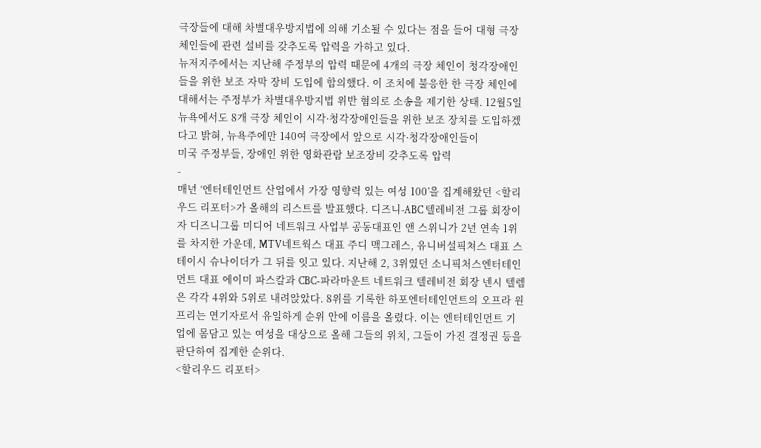극장들에 대해 차별대우방지법에 의해 기소될 수 있다는 점을 들어 대형 극장 체인들에 관련 설비를 갖추도록 압력을 가하고 있다.
뉴저지주에서는 지난해 주정부의 압력 때문에 4개의 극장 체인이 청각장애인들을 위한 보조 자막 장비 도입에 합의했다. 이 조치에 불응한 한 극장 체인에 대해서는 주정부가 차별대우방지법 위반 혐의로 소송을 제기한 상태. 12월5일 뉴욕에서도 8개 극장 체인이 시각·청각장애인들을 위한 보조 장치를 도입하겠다고 밝혀, 뉴욕주에만 140여 극장에서 앞으로 시각·청각장애인들이
미국 주정부들, 장애인 위한 영화관람 보조장비 갖추도록 압력
-
매년 ‘엔터테인먼트 산업에서 가장 영향력 있는 여성 100’을 집계해왔던 <할리우드 리포터>가 올해의 리스트를 발표했다. 디즈니-ABC 텔레비전 그룹 회장이자 디즈니그룹 미디어 네트워크 사업부 공동대표인 앤 스위니가 2년 연속 1위를 차지한 가운데, MTV네트웍스 대표 주디 맥그레스, 유니버설픽쳐스 대표 스테이시 슈나이더가 그 뒤를 잇고 있다. 지난해 2, 3위였던 소니픽처스엔터테인먼트 대표 에이미 파스칼과 CBC-파라마운트 네트워크 텔레비전 회장 넨시 텔렘은 각각 4위와 5위로 내려앉았다. 8위를 기록한 하포엔터테인먼트의 오프라 윈프리는 연기자로서 유일하게 순위 안에 이름을 올렸다. 이는 엔터테인먼트 기업에 몸담고 있는 여성을 대상으로 올해 그들의 위치, 그들이 가진 결정권 등을 판단하여 집계한 순위다.
<할리우드 리포터>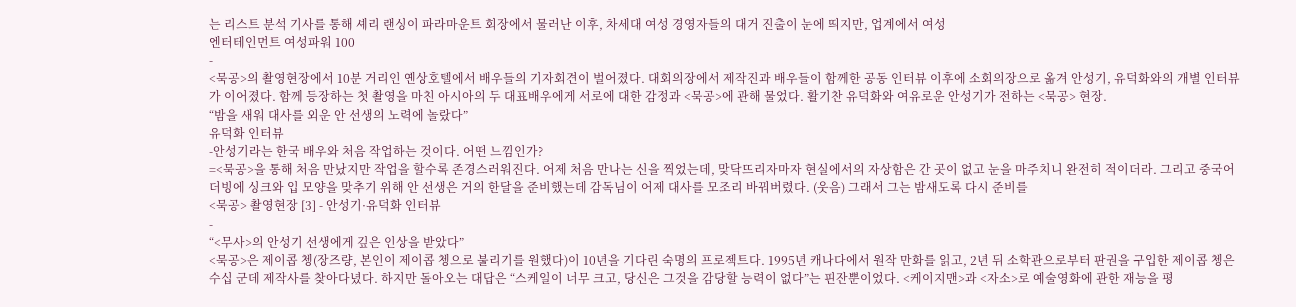는 리스트 분석 기사를 통해 셰리 랜싱이 파라마운트 회장에서 물러난 이후, 차세대 여성 경영자들의 대거 진출이 눈에 띄지만, 업계에서 여성
엔터테인먼트 여성파워 100
-
<묵공>의 촬영현장에서 10분 거리인 옌상호텔에서 배우들의 기자회견이 벌어졌다. 대회의장에서 제작진과 배우들이 함께한 공동 인터뷰 이후에 소회의장으로 옮겨 안성기, 유덕화와의 개별 인터뷰가 이어졌다. 함께 등장하는 첫 촬영을 마친 아시아의 두 대표배우에게 서로에 대한 감정과 <묵공>에 관해 물었다. 활기찬 유덕화와 여유로운 안성기가 전하는 <묵공> 현장.
“밤을 새워 대사를 외운 안 선생의 노력에 놀랐다”
유덕화 인터뷰
-안성기라는 한국 배우와 처음 작업하는 것이다. 어떤 느낌인가?
=<묵공>을 통해 처음 만났지만 작업을 할수록 존경스러워진다. 어제 처음 만나는 신을 찍었는데, 맞닥뜨리자마자 현실에서의 자상함은 간 곳이 없고 눈을 마주치니 완전히 적이더라. 그리고 중국어 더빙에 싱크와 입 모양을 맞추기 위해 안 선생은 거의 한달을 준비했는데 감독님이 어제 대사를 모조리 바꿔버렸다. (웃음) 그래서 그는 밤새도록 다시 준비를
<묵공> 촬영현장 [3] - 안성기·유덕화 인터뷰
-
“<무사>의 안성기 선생에게 깊은 인상을 받았다”
<묵공>은 제이콥 쳉(장즈량, 본인이 제이콥 쳉으로 불리기를 원했다)이 10년을 기다린 숙명의 프로젝트다. 1995년 캐나다에서 원작 만화를 읽고, 2년 뒤 소학관으로부터 판권을 구입한 제이콥 쳉은 수십 군데 제작사를 찾아다녔다. 하지만 돌아오는 대답은 “스케일이 너무 크고, 당신은 그것을 감당할 능력이 없다”는 핀잔뿐이었다. <케이지맨>과 <자소>로 예술영화에 관한 재능을 평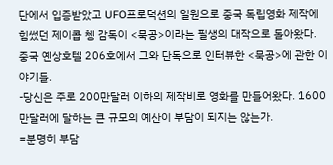단에서 입증받았고 UFO프로덕션의 일원으로 중국 독립영화 제작에 힘썼던 제이콥 쳉 감독이 <묵공>이라는 필생의 대작으로 돌아왔다. 중국 옌상호텔 206호에서 그와 단독으로 인터뷰한 <묵공>에 관한 이야기들.
-당신은 주로 200만달러 이하의 제작비로 영화를 만들어왔다. 1600만달러에 달하는 큰 규모의 예산이 부담이 되지는 않는가.
=분명히 부담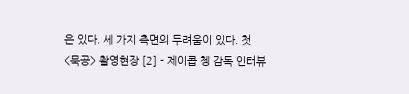은 있다. 세 가지 측면의 두려움이 있다. 첫
<묵공> 촬영현장 [2] - 제이콥 쳉 감독 인터뷰